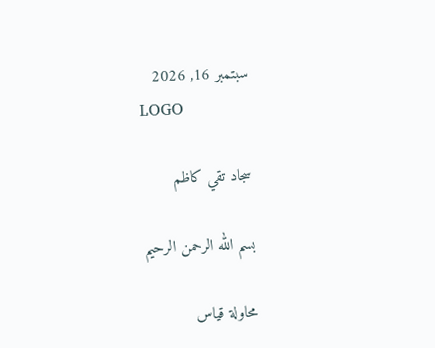سبتمبر 16, 2026
LOGO

سجاد تقي كاظم

بسم الله الرحمن الرحيم

محاولة قياس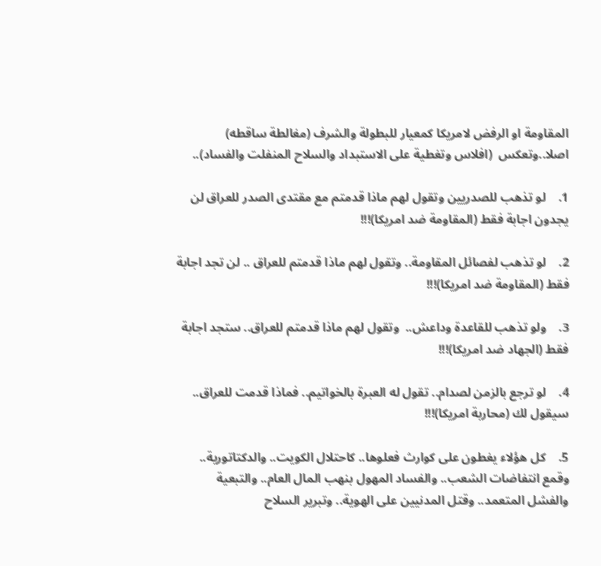المقاومة او الرفض لامريكا كمعيار للبطولة والشرف (مغالطة ساقطه) اصلا..وتعكس  (افلاس وتغطية على الاستبداد والسلاح المنفلت والفساد)..

1.    لو تذهب للصدريين وتقول لهم ماذا قدمتم مع مقتدى الصدر للعراق لن يجدون اجابة فقط (المقاومة ضد امريكا)!!!

2.    لو تذهب لفصائل المقاومة.. وتقول لهم ماذا قدمتم للعراق .. لن تجد اجابة فقط (المقاومة ضد امريكا)!!!

3.    ولو تذهب للقاعدة وداعش..  وتقول لهم ماذا قدمتم للعراق.. ستجد اجابة فقط (الجهاد ضد امريكا)!!!

4.    لو ترجع بالزمن لصدام.. تقول له العبرة بالخواتيم.. فماذا قدمت للعراق.. سيقول لك (محاربة امريكا)!!!

5.    كل هؤلاء يغطون على كوارث فعلوها.. كاحتلال الكويت.. والدكتاتورية.. وقمع انتفاضات الشعب.. والفساد المهول بنهب المال العام.. والتبعية والفشل المتعمد.. وقتل المدنيين على الهوية.. وتبرير السلاح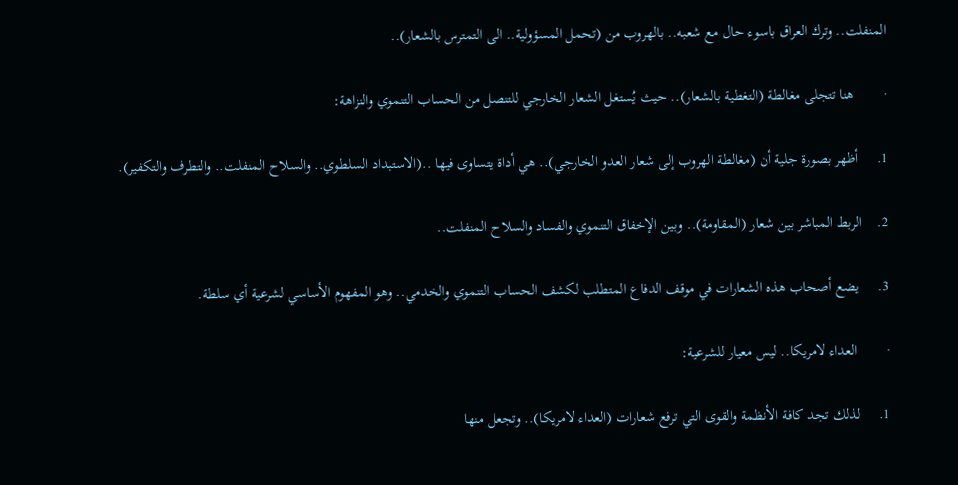المنفلت.. وترك العراق باسوء حال مع شعبه.. بالهروب من (تحمل المسؤولية.. الى التمترس بالشعار)..

·        هنا تتجلى مغالطة (التغطية بالشعار).. حيث يُستغل الشعار الخارجي للتنصل من الحساب التنموي والنزاهة:

1.     أظهر بصورة جلية أن (مغالطة الهروب إلى شعار العدو الخارجي).. هي أداة يتساوى فيها ..(الاستبداد السلطوي.. والسلاح المنفلت.. والتطرف والتكفير).

2.    الربط المباشر بين شعار (المقاومة).. وبين الإخفاق التنموي والفساد والسلاح المنفلت..

3.     يضع أصحاب هذه الشعارات في موقف الدفاع المتطلب لكشف الحساب التنموي والخدمي.. وهو المفهوم الأساسي لشرعية أي سلطة.

·        العداء لامريكا.. ليس معيار للشرعية:

1.     لذلك تجد كافة الأنظمة والقوى التي ترفع شعارات (العداء لامريكا).. وتجعل منها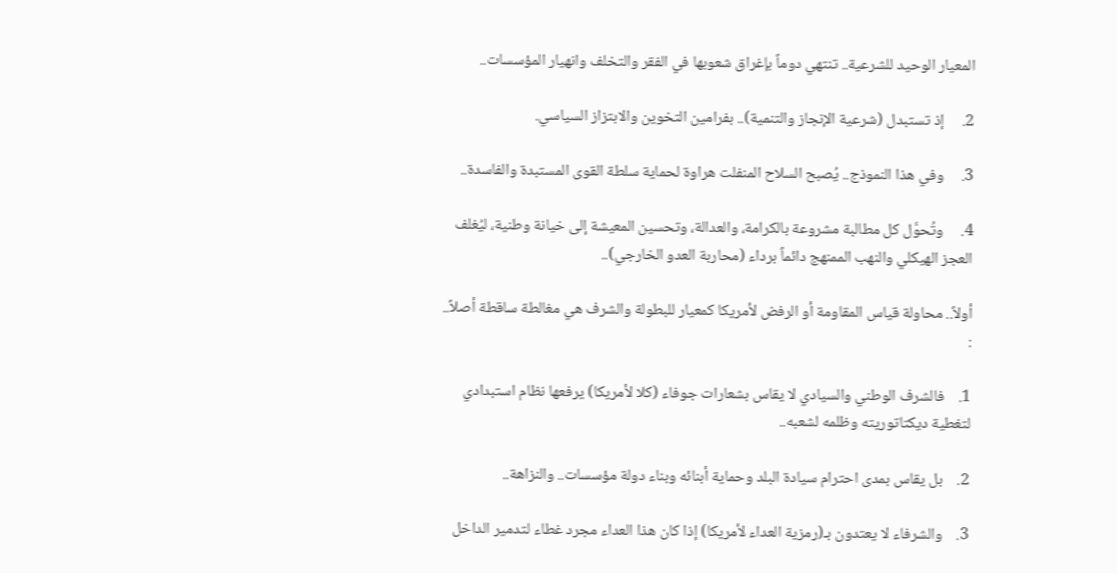المعيار الوحيد للشرعية.. تنتهي دوماً بإغراق شعوبها في الفقر والتخلف وانهيار المؤسسات..

2.     إذ تستبدل (شرعية الإنجاز والتنمية).. بفرامين التخوين والابتزاز السياسي.

3.     وفي هذا النموذج.. يُصبح السلاح المنفلت هراوة لحماية سلطة القوى المستبدة والفاسدة..

4.     وتُحوَّل كل مطالبة مشروعة بالكرامة، والعدالة، وتحسين المعيشة إلى خيانة وطنية، ليُغلف العجز الهيكلي والنهب الممنهج دائماً برداء (محاربة العدو الخارجي)..

أولاً.. محاولة قياس المقاومة أو الرفض لأمريكا كمعيار للبطولة والشرف هي مغالطة ساقطة أصلاً.. :

1.    فالشرف الوطني والسيادي لا يقاس بشعارات جوفاء (كلا لأمريكا) يرفعها نظام استبدادي لتغطية ديكتاتوريته وظلمه لشعبه..

2.    بل يقاس بمدى احترام سيادة البلد وحماية أبنائه وبناء دولة مؤسسات.. والنزاهة..

3.    والشرفاء لا يعتدون بـ(رمزية العداء لأمريكا) إذا كان هذا العداء مجرد غطاء لتدمير الداخل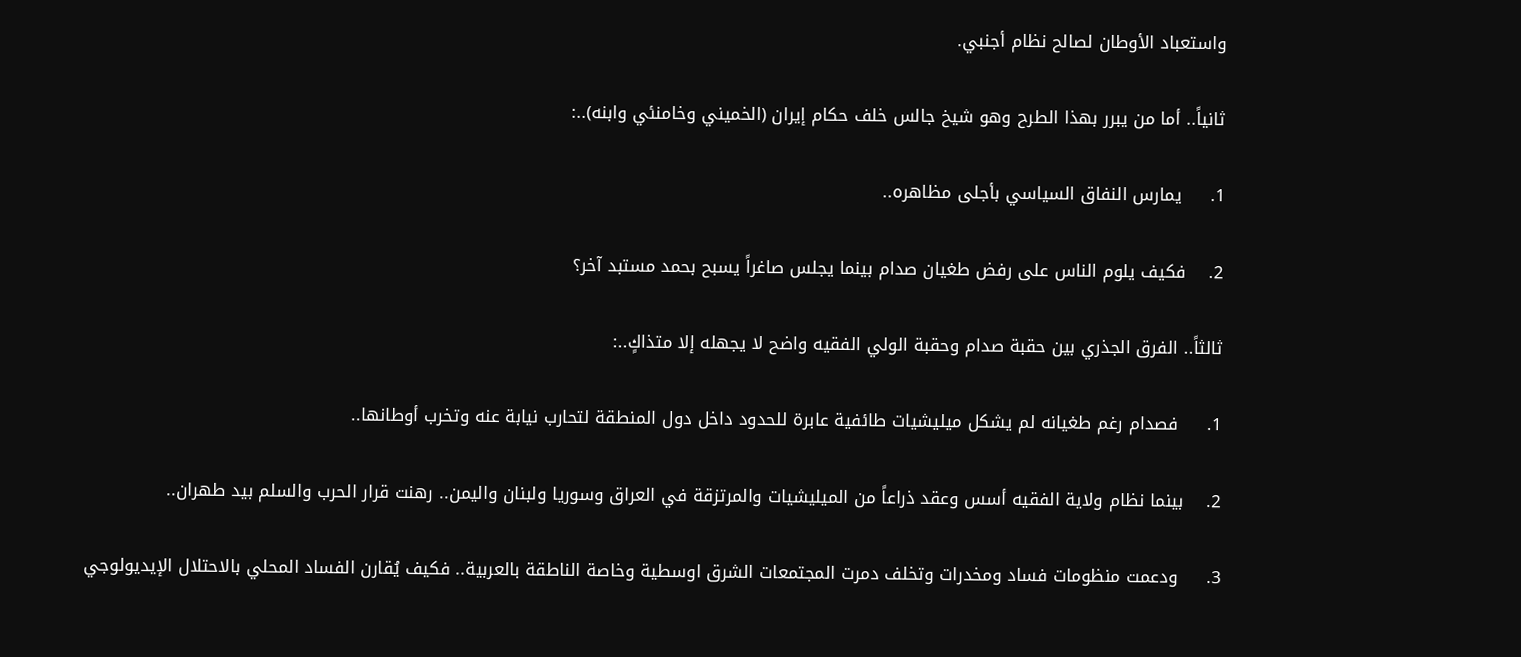واستعباد الأوطان لصالح نظام أجنبي.

ثانياً.. أما من يبرر بهذا الطرح وهو شيخ جالس خلف حكام إيران (الخميني وخامنئي وابنه)..:

1.     يمارس النفاق السياسي بأجلى مظاهره..

2.    فكيف يلوم الناس على رفض طغيان صدام بينما يجلس صاغراً يسبح بحمد مستبد آخر؟

ثالثاً.. الفرق الجذري بين حقبة صدام وحقبة الولي الفقيه واضح لا يجهله إلا متذاكٍ..:

1.     فصدام رغم طغيانه لم يشكل ميليشيات طائفية عابرة للحدود داخل دول المنطقة لتحارب نيابة عنه وتخرب أوطانها..

2.    بينما نظام ولاية الفقيه أسس وعقد ذراعاً من الميليشيات والمرتزقة في العراق وسوريا ولبنان واليمن.. رهنت قرار الحرب والسلم بيد طهران..

3.     ودعمت منظومات فساد ومخدرات وتخلف دمرت المجتمعات الشرق اوسطية وخاصة الناطقة بالعربية.. فكيف يُقارن الفساد المحلي بالاحتلال الإيديولوجي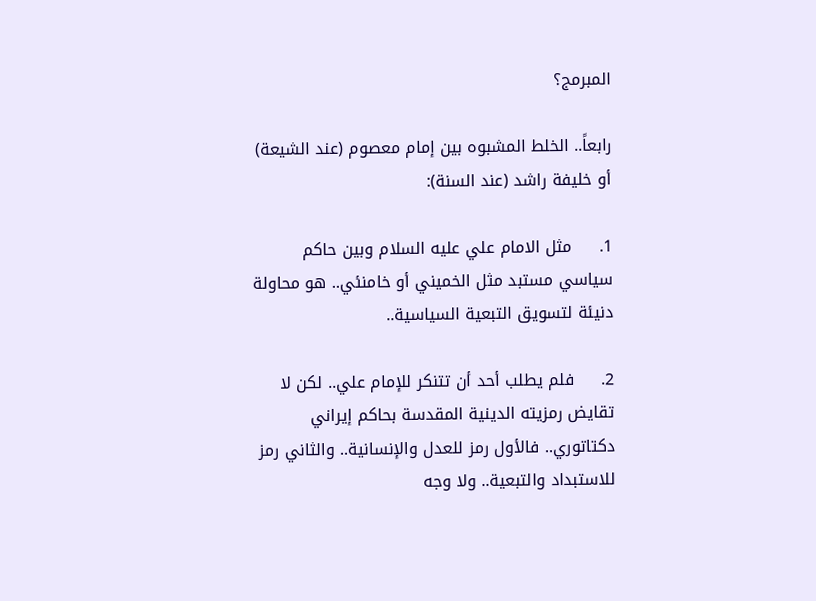المبرمج؟

رابعاً.. الخلط المشبوه بين إمام معصوم (عند الشيعة) أو خليفة راشد (عند السنة):

1.     مثل الامام علي عليه السلام وبين حاكم سياسي مستبد مثل الخميني أو خامنئي.. هو محاولة دنيئة لتسويق التبعية السياسية..

2.     فلم يطلب أحد أن تتنكر للإمام علي.. لكن لا تقايض رمزيته الدينية المقدسة بحاكم إيراني دكتاتوري.. فالأول رمز للعدل والإنسانية.. والثاني رمز للاستبداد والتبعية.. ولا وجه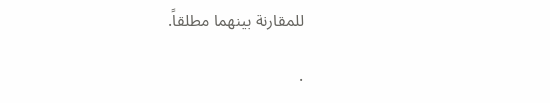للمقارنة بينهما مطلقاً.

·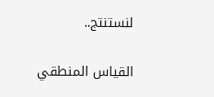لنستنتج..

القياس المنطقي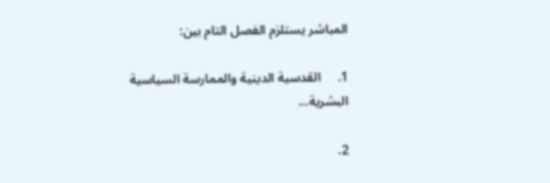المباشر يستلزم الفصل التام بين:

1.     القدسية الدينية والممارسة السياسية البشرية…

2.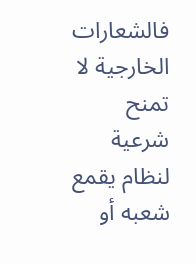فالشعارات الخارجية لا تمنح شرعية لنظام يقمع شعبه أو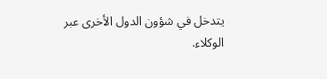يتدخل في شؤون الدول الأخرى عبر الوكلاء.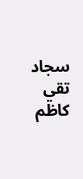سجاد تقي كاظم